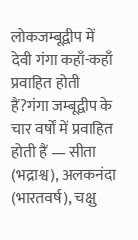लोकजम्बूद्वीप में देवी गंगा कहाँ-कहाँ प्रवाहित होती हैं?गंगा जम्बूद्वीप के चार वर्षों में प्रवाहित होती हैं — सीता (भद्राश्व), अलकनंदा (भारतवर्ष), चक्षु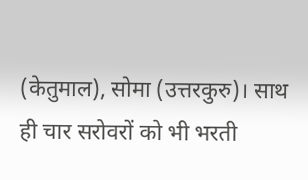(केतुमाल), सोमा (उत्तरकुरु)। साथ ही चार सरोवरों को भी भरती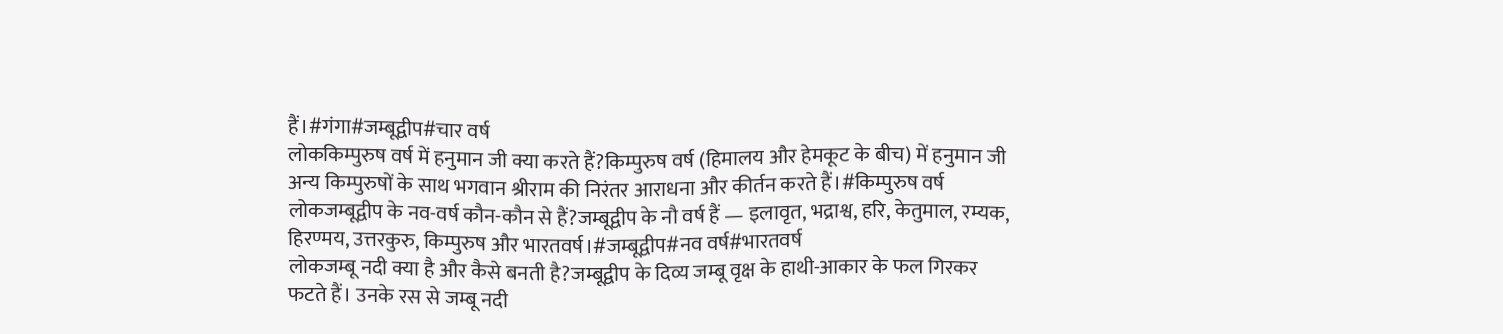हैं।#गंगा#जम्बूद्वीप#चार वर्ष
लोककिम्पुरुष वर्ष में हनुमान जी क्या करते हैं?किम्पुरुष वर्ष (हिमालय और हेमकूट के बीच) में हनुमान जी अन्य किम्पुरुषों के साथ भगवान श्रीराम की निरंतर आराधना और कीर्तन करते हैं।#किम्पुरुष वर्ष
लोकजम्बूद्वीप के नव-वर्ष कौन-कौन से हैं?जम्बूद्वीप के नौ वर्ष हैं — इलावृत, भद्राश्व, हरि, केतुमाल, रम्यक, हिरण्मय, उत्तरकुरु, किम्पुरुष और भारतवर्ष।#जम्बूद्वीप#नव वर्ष#भारतवर्ष
लोकजम्बू नदी क्या है और कैसे बनती है?जम्बूद्वीप के दिव्य जम्बू वृक्ष के हाथी-आकार के फल गिरकर फटते हैं। उनके रस से जम्बू नदी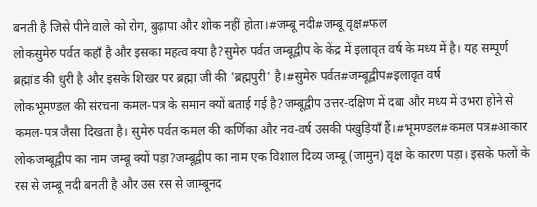बनती है जिसे पीने वाले को रोग, बुढ़ापा और शोक नहीं होता।#जम्बू नदी#जम्बू वृक्ष#फल
लोकसुमेरु पर्वत कहाँ है और इसका महत्व क्या है?सुमेरु पर्वत जम्बूद्वीप के केंद्र में इलावृत वर्ष के मध्य में है। यह सम्पूर्ण ब्रह्मांड की धुरी है और इसके शिखर पर ब्रह्मा जी की 'ब्रह्मपुरी' है।#सुमेरु पर्वत#जम्बूद्वीप#इलावृत वर्ष
लोकभूमण्डल की संरचना कमल-पत्र के समान क्यों बताई गई है?जम्बूद्वीप उत्तर-दक्षिण में दबा और मध्य में उभरा होने से कमल-पत्र जैसा दिखता है। सुमेरु पर्वत कमल की कर्णिका और नव-वर्ष उसकी पंखुड़ियाँ हैं।#भूमण्डल#कमल पत्र#आकार
लोकजम्बूद्वीप का नाम जम्बू क्यों पड़ा?जम्बूद्वीप का नाम एक विशाल दिव्य जम्बू (जामुन) वृक्ष के कारण पड़ा। इसके फलों के रस से जम्बू नदी बनती है और उस रस से जाम्बूनद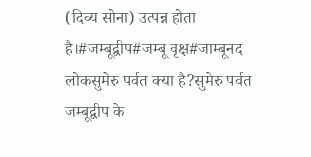(दिव्य सोना) उत्पन्न होता है।#जम्बूद्वीप#जम्बू वृक्ष#जाम्बूनद
लोकसुमेरु पर्वत क्या है?सुमेरु पर्वत जम्बूद्वीप के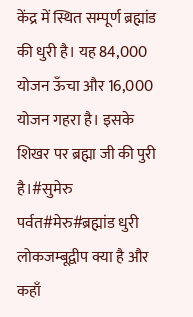केंद्र में स्थित सम्पूर्ण ब्रह्मांड की धुरी है। यह 84,000 योजन ऊँचा और 16,000 योजन गहरा है। इसके शिखर पर ब्रह्मा जी की पुरी है।#सुमेरु पर्वत#मेरु#ब्रह्मांड धुरी
लोकजम्बूद्वीप क्या है और कहाँ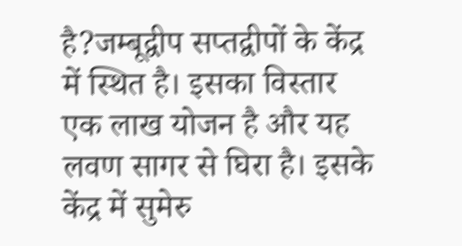है?जम्बूद्वीप सप्तद्वीपों के केंद्र में स्थित है। इसका विस्तार एक लाख योजन है और यह लवण सागर से घिरा है। इसके केंद्र में सुमेरु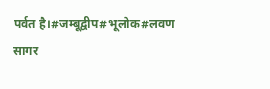पर्वत है।#जम्बूद्वीप#भूलोक#लवण सागर